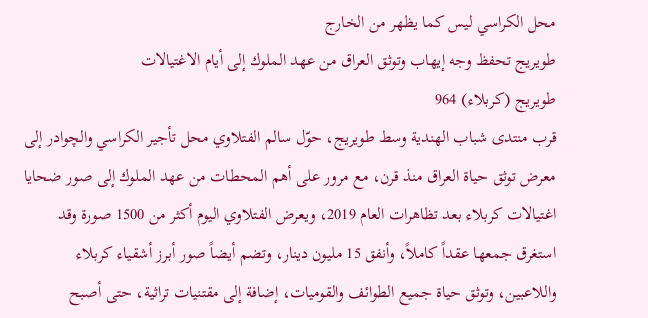محل الكراسي ليس كما يظهر من الخارج
طويريج تحفظ وجه إيهاب وتوثق العراق من عهد الملوك إلى أيام الاغتيالات
طويريج (كربلاء) 964
قرب منتدى شباب الهندية وسط طويريج، حوّل سالم الفتلاوي محل تأجير الكراسي والچوادر إلى معرض توثق حياة العراق منذ قرن، مع مرور على أهم المحطات من عهد الملوك إلى صور ضحايا اغتيالات كربلاء بعد تظاهرات العام 2019، ويعرض الفتلاوي اليوم أكثر من 1500 صورة وقد استغرق جمعها عقداً كاملاً، وأنفق 15 مليون دينار، وتضم أيضاً صور أبرز أشقياء كربلاء واللاعبين، وتوثق حياة جميع الطوائف والقوميات، إضافة إلى مقتنيات تراثية، حتى أصبح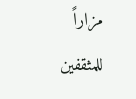مزاراً للمثقفين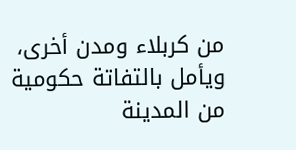من كربلاء ومدن أخرى، ويأمل بالتفاتة حكومية من المدينة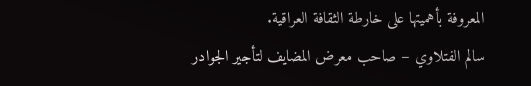المعروفة بأهميتها على خارطة الثقافة العراقية.
سالم الفتلاوي – صاحب معرض المضايف لتأجير الجوادر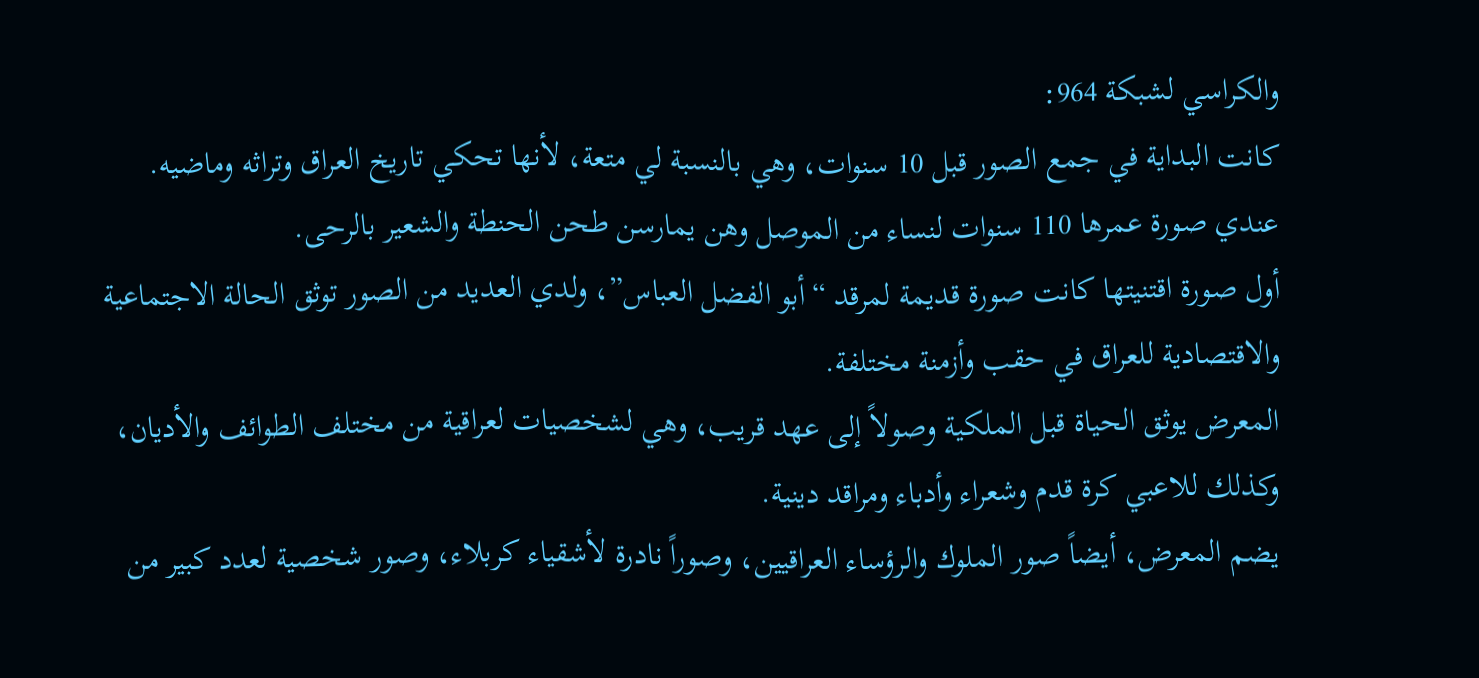والكراسي لشبكة 964:
كانت البداية في جمع الصور قبل 10 سنوات، وهي بالنسبة لي متعة، لأنها تحكي تاريخ العراق وتراثه وماضيه.
عندي صورة عمرها 110 سنوات لنساء من الموصل وهن يمارسن طحن الحنطة والشعير بالرحى.
أول صورة اقتنيتها كانت صورة قديمة لمرقد “أبو الفضل العباس”، ولدي العديد من الصور توثق الحالة الاجتماعية والاقتصادية للعراق في حقب وأزمنة مختلفة.
المعرض يوثق الحياة قبل الملكية وصولاً إلى عهد قريب، وهي لشخصيات لعراقية من مختلف الطوائف والأديان، وكذلك للاعبي كرة قدم وشعراء وأدباء ومراقد دينية.
يضم المعرض، أيضاً صور الملوك والرؤساء العراقيين، وصوراً نادرة لأشقياء كربلاء، وصور شخصية لعدد كبير من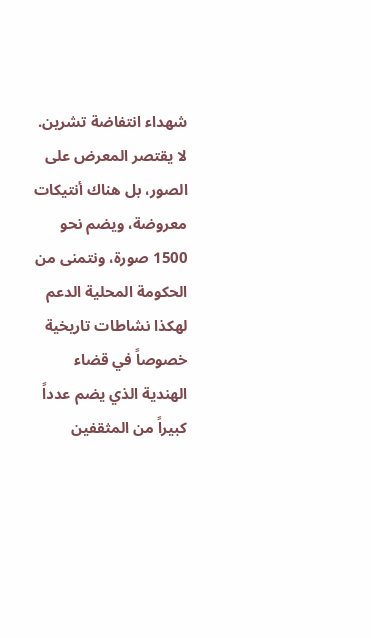شهداء انتفاضة تشرين.
لا يقتصر المعرض على الصور، بل هناك أنتيكات معروضة، ويضم نحو 1500 صورة، ونتمنى من الحكومة المحلية الدعم لهكذا نشاطات تاريخية خصوصاً في قضاء الهندية الذي يضم عدداً كبيراً من المثقفين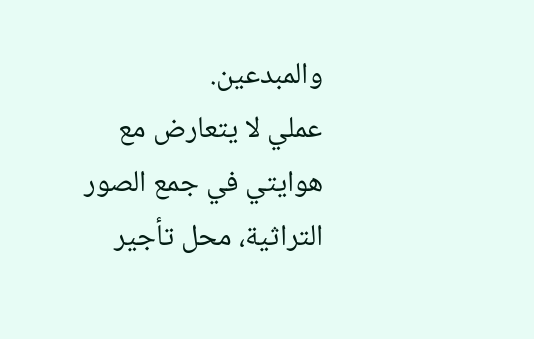والمبدعين.
عملي لا يتعارض مع هوايتي في جمع الصور التراثية، محل تأجير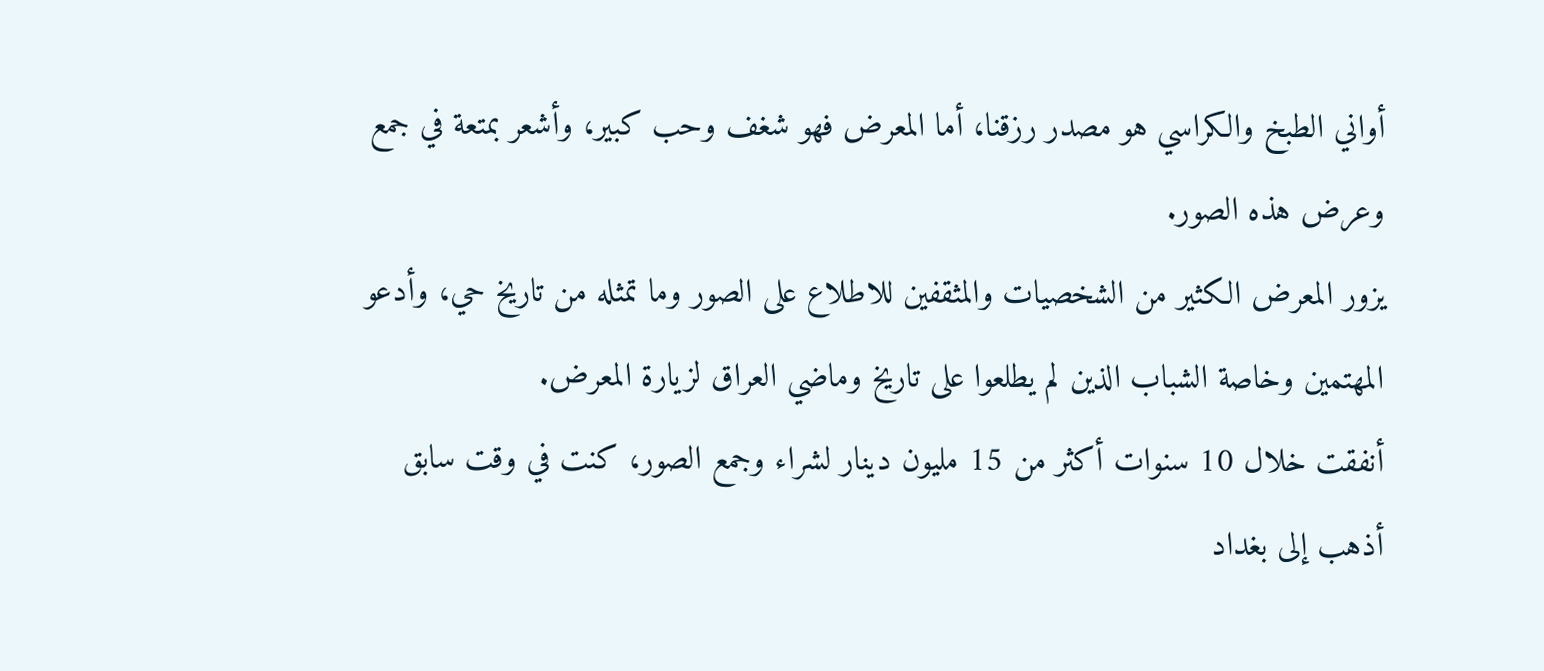أواني الطبخ والكراسي هو مصدر رزقنا، أما المعرض فهو شغف وحب كبير، وأشعر بمتعة في جمع وعرض هذه الصور.
يزور المعرض الكثير من الشخصيات والمثقفين للاطلاع على الصور وما تمثله من تاريخ حي، وأدعو المهتمين وخاصة الشباب الذين لم يطلعوا على تاريخ وماضي العراق لزيارة المعرض.
أنفقت خلال 10 سنوات أكثر من 15 مليون دينار لشراء وجمع الصور، كنت في وقت سابق أذهب إلى بغداد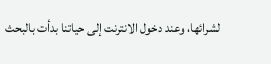لشرائها، وعند دخول الانترنت إلى حياتنا بدأت بالبحث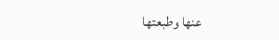عنها وطبعتها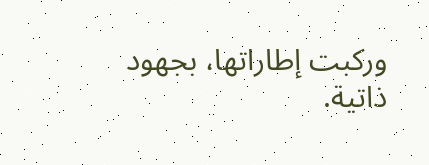وركبت إطاراتها، بجهود ذاتية.